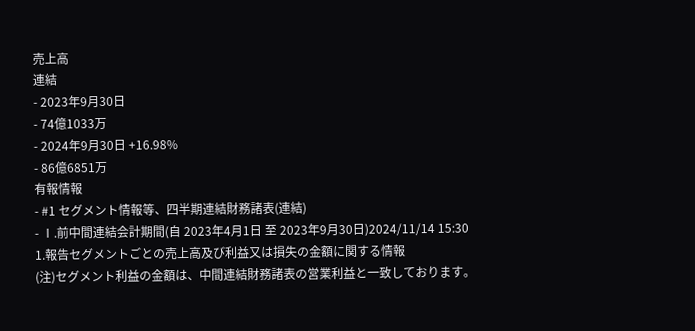売上高
連結
- 2023年9月30日
- 74億1033万
- 2024年9月30日 +16.98%
- 86億6851万
有報情報
- #1 セグメント情報等、四半期連結財務諸表(連結)
- Ⅰ.前中間連結会計期間(自 2023年4月1日 至 2023年9月30日)2024/11/14 15:30
1.報告セグメントごとの売上高及び利益又は損失の金額に関する情報
(注)セグメント利益の金額は、中間連結財務諸表の営業利益と一致しております。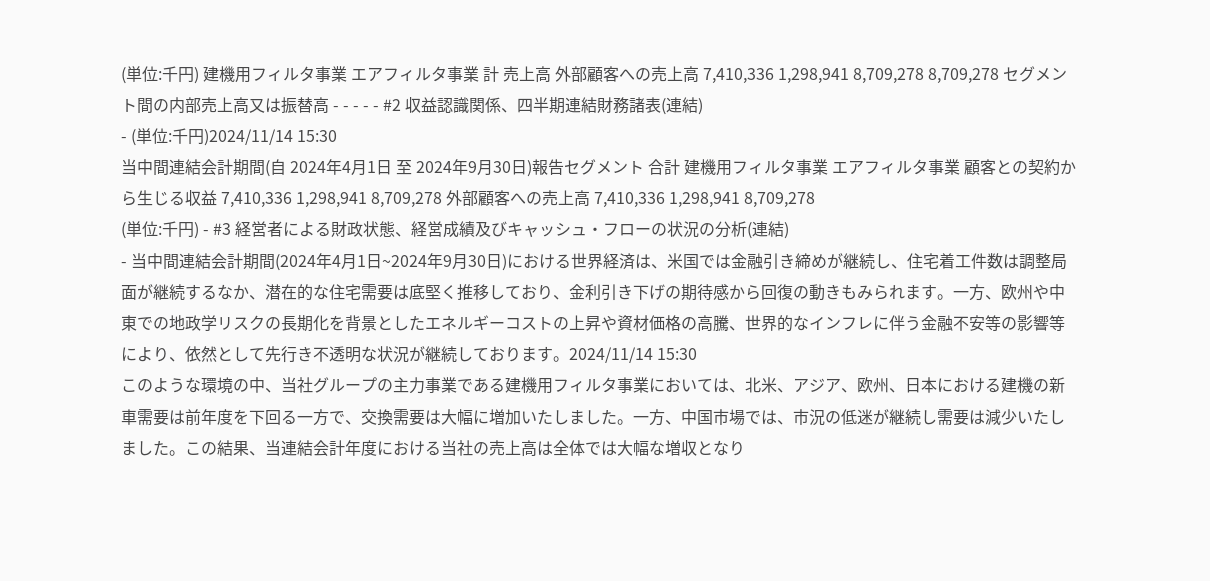(単位:千円) 建機用フィルタ事業 エアフィルタ事業 計 売上高 外部顧客への売上高 7,410,336 1,298,941 8,709,278 8,709,278 セグメント間の内部売上高又は振替高 - - - - - #2 収益認識関係、四半期連結財務諸表(連結)
- (単位:千円)2024/11/14 15:30
当中間連結会計期間(自 2024年4月1日 至 2024年9月30日)報告セグメント 合計 建機用フィルタ事業 エアフィルタ事業 顧客との契約から生じる収益 7,410,336 1,298,941 8,709,278 外部顧客への売上高 7,410,336 1,298,941 8,709,278
(単位:千円) - #3 経営者による財政状態、経営成績及びキャッシュ・フローの状況の分析(連結)
- 当中間連結会計期間(2024年4月1日~2024年9月30日)における世界経済は、米国では金融引き締めが継続し、住宅着工件数は調整局面が継続するなか、潜在的な住宅需要は底堅く推移しており、金利引き下げの期待感から回復の動きもみられます。一方、欧州や中東での地政学リスクの長期化を背景としたエネルギーコストの上昇や資材価格の高騰、世界的なインフレに伴う金融不安等の影響等により、依然として先行き不透明な状況が継続しております。2024/11/14 15:30
このような環境の中、当社グループの主力事業である建機用フィルタ事業においては、北米、アジア、欧州、日本における建機の新車需要は前年度を下回る一方で、交換需要は大幅に増加いたしました。一方、中国市場では、市況の低迷が継続し需要は減少いたしました。この結果、当連結会計年度における当社の売上高は全体では大幅な増収となり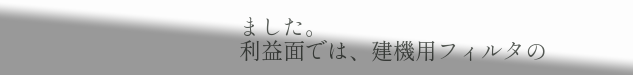ました。
利益面では、建機用フィルタの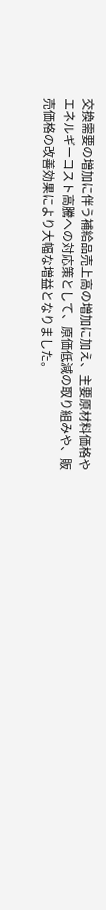交換需要の増加に伴う補給品売上高の増加に加え、主要原材料価格やエネルギーコスト高騰への対応策として、原価低減の取り組みや、販売価格の改善効果により大幅な増益となりました。